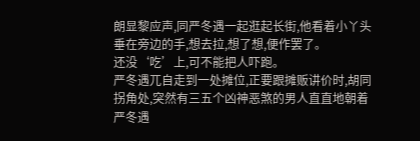朗显黎应声,同严冬遇一起逛起长街,他看着小丫头垂在旁边的手,想去拉,想了想,便作罢了。
还没‘吃’上,可不能把人吓跑。
严冬遇兀自走到一处摊位,正要跟摊贩讲价时,胡同拐角处,突然有三五个凶神恶煞的男人直直地朝着严冬遇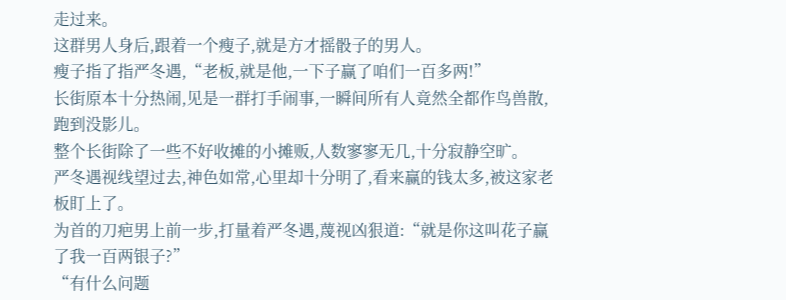走过来。
这群男人身后,跟着一个瘦子,就是方才摇骰子的男人。
瘦子指了指严冬遇,“老板,就是他,一下子赢了咱们一百多两!”
长街原本十分热闹,见是一群打手闹事,一瞬间所有人竟然全都作鸟兽散,跑到没影儿。
整个长街除了一些不好收摊的小摊贩,人数寥寥无几,十分寂静空旷。
严冬遇视线望过去,神色如常,心里却十分明了,看来赢的钱太多,被这家老板盯上了。
为首的刀疤男上前一步,打量着严冬遇,蔑视凶狠道:“就是你这叫花子赢了我一百两银子?”
“有什么问题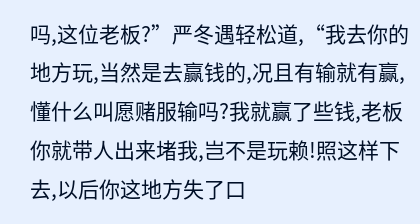吗,这位老板?”严冬遇轻松道,“我去你的地方玩,当然是去赢钱的,况且有输就有赢,懂什么叫愿赌服输吗?我就赢了些钱,老板你就带人出来堵我,岂不是玩赖!照这样下去,以后你这地方失了口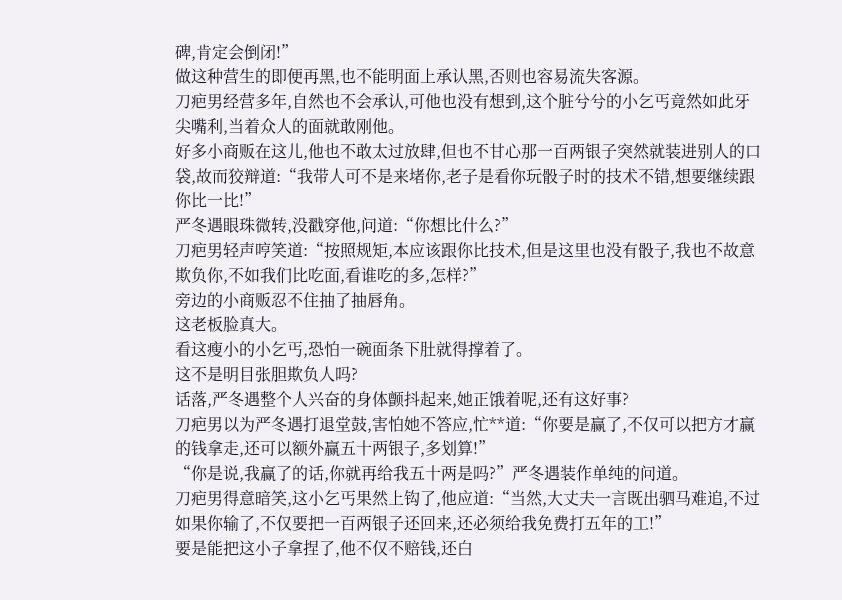碑,肯定会倒闭!”
做这种营生的即便再黑,也不能明面上承认黑,否则也容易流失客源。
刀疤男经营多年,自然也不会承认,可他也没有想到,这个脏兮兮的小乞丐竟然如此牙尖嘴利,当着众人的面就敢刚他。
好多小商贩在这儿,他也不敢太过放肆,但也不甘心那一百两银子突然就装进别人的口袋,故而狡辩道:“我带人可不是来堵你,老子是看你玩骰子时的技术不错,想要继续跟你比一比!”
严冬遇眼珠微转,没戳穿他,问道:“你想比什么?”
刀疤男轻声哼笑道:“按照规矩,本应该跟你比技术,但是这里也没有骰子,我也不故意欺负你,不如我们比吃面,看谁吃的多,怎样?”
旁边的小商贩忍不住抽了抽唇角。
这老板脸真大。
看这瘦小的小乞丐,恐怕一碗面条下肚就得撑着了。
这不是明目张胆欺负人吗?
话落,严冬遇整个人兴奋的身体颤抖起来,她正饿着呢,还有这好事?
刀疤男以为严冬遇打退堂鼓,害怕她不答应,忙**道:“你要是赢了,不仅可以把方才赢的钱拿走,还可以额外赢五十两银子,多划算!”
“你是说,我赢了的话,你就再给我五十两是吗?”严冬遇装作单纯的问道。
刀疤男得意暗笑,这小乞丐果然上钩了,他应道:“当然,大丈夫一言既出驷马难追,不过如果你输了,不仅要把一百两银子还回来,还必须给我免费打五年的工!”
要是能把这小子拿捏了,他不仅不赔钱,还白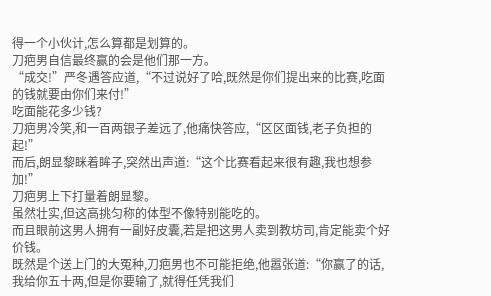得一个小伙计,怎么算都是划算的。
刀疤男自信最终赢的会是他们那一方。
“成交!”严冬遇答应道,“不过说好了哈,既然是你们提出来的比赛,吃面的钱就要由你们来付!”
吃面能花多少钱?
刀疤男冷笑,和一百两银子差远了,他痛快答应,“区区面钱,老子负担的起!”
而后,朗显黎眯着眸子,突然出声道:“这个比赛看起来很有趣,我也想参加!”
刀疤男上下打量着朗显黎。
虽然壮实,但这高挑匀称的体型不像特别能吃的。
而且眼前这男人拥有一副好皮囊,若是把这男人卖到教坊司,肯定能卖个好价钱。
既然是个送上门的大冤种,刀疤男也不可能拒绝,他嚣张道:“你赢了的话,我给你五十两,但是你要输了,就得任凭我们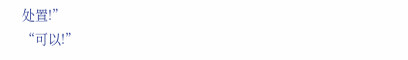处置!”
“可以!”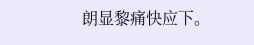朗显黎痛快应下。